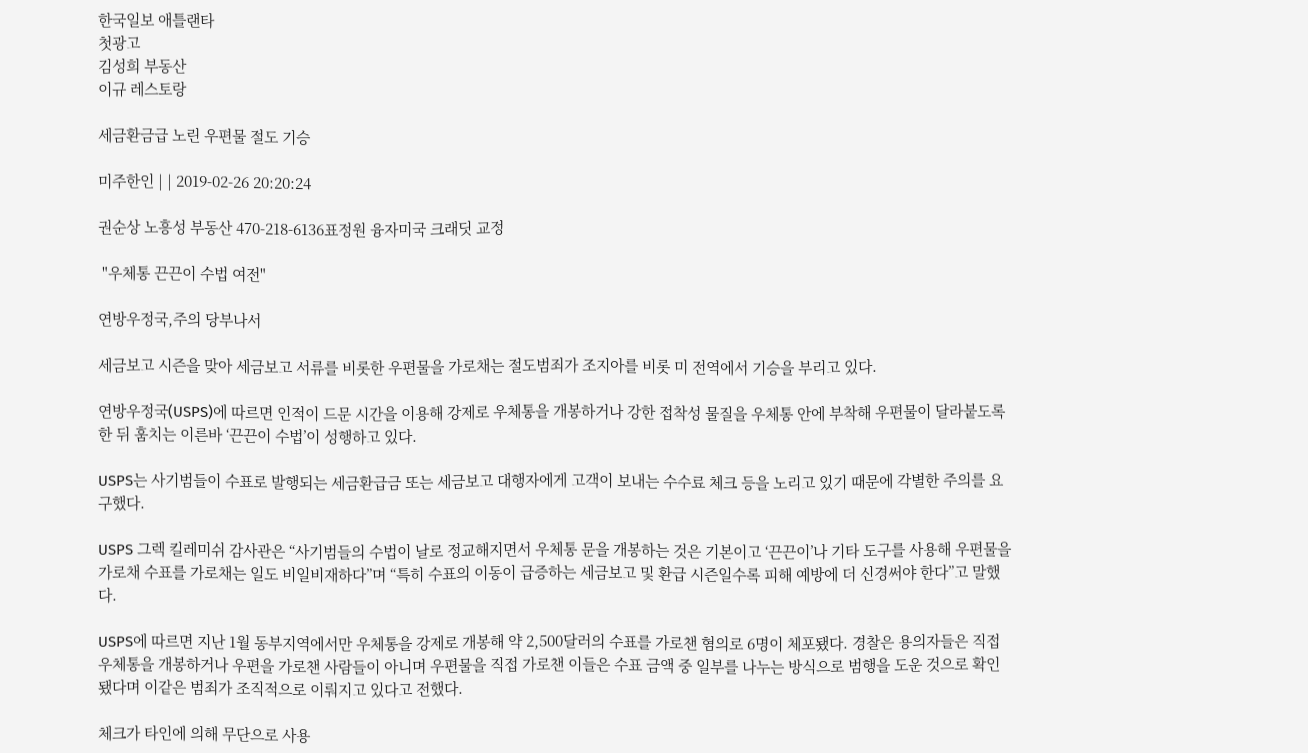한국일보 애틀랜타
첫광고
김성희 부동산
이규 레스토랑

세금환금급 노린 우편물 절도 기승

미주한인 | | 2019-02-26 20:20:24

권순상 노흥성 부동산 470-218-6136표정원 융자미국 크래딧 교정

 "우체통 끈끈이 수법 여전"

연방우정국,주의 당부나서

세금보고 시즌을 맞아 세금보고 서류를 비롯한 우편물을 가로채는 절도범죄가 조지아를 비롯 미 전역에서 기승을 부리고 있다.

연방우정국(USPS)에 따르면 인적이 드문 시간을 이용해 강제로 우체통을 개봉하거나 강한 접착성 물질을 우체통 안에 부착해 우편물이 달라붙도록 한 뒤 훔치는 이른바 ‘끈끈이 수법’이 성행하고 있다.

USPS는 사기범들이 수표로 발행되는 세금환급금 또는 세금보고 대행자에게 고객이 보내는 수수료 체크 등을 노리고 있기 때문에 각별한 주의를 요구했다.

USPS 그렉 킬레미쉬 감사관은 “사기범들의 수법이 날로 정교해지면서 우체통 문을 개봉하는 것은 기본이고 ‘끈끈이’나 기타 도구를 사용해 우편물을 가로채 수표를 가로채는 일도 비일비재하다”며 “특히 수표의 이동이 급증하는 세금보고 및 환급 시즌일수록 피해 예방에 더 신경써야 한다”고 말했다.

USPS에 따르면 지난 1월 동부지역에서만 우체통을 강제로 개봉해 약 2,500달러의 수표를 가로챈 혐의로 6명이 체포됐다. 경찰은 용의자들은 직접 우체통을 개봉하거나 우편을 가로챈 사람들이 아니며 우편물을 직접 가로챈 이들은 수표 금액 중 일부를 나누는 방식으로 범행을 도운 것으로 확인됐다며 이같은 범죄가 조직적으로 이뤄지고 있다고 전했다.

체크가 타인에 의해 무단으로 사용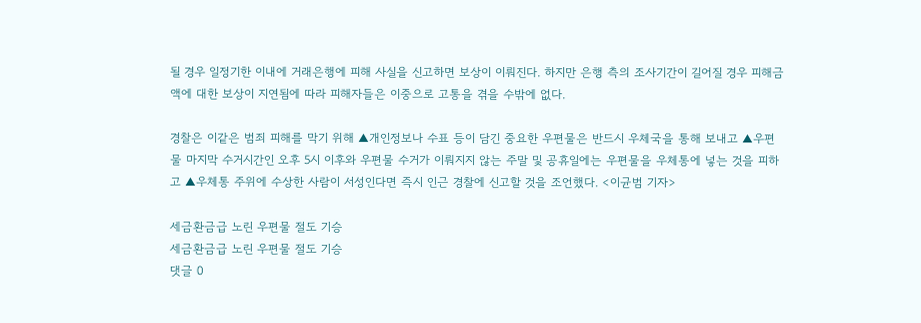될 경우 일정기한 이내에 거래은행에 피해 사실을 신고하면 보상이 이뤄진다. 하지만 은행 측의 조사기간이 길어질 경우 피해금액에 대한 보상이 지연됨에 따라 피해자들은 이중으로 고통을 겪을 수밖에 없다.

경찰은 이같은 범죄 피해를 막기 위해 ▲개인정보나 수표 등이 담긴 중요한 우편물은 반드시 우체국을 통해 보내고 ▲우편물 마지막 수거시간인 오후 5시 이후와 우편물 수거가 이뤄지지 않는 주말 및 공휴일에는 우편물을 우체통에 넣는 것을 피하고 ▲우체통 주위에 수상한 사람이 서성인다면 즉시 인근 경찰에 신고할 것을 조언했다. <이균범 기자>

세금환금급 노린 우편물 절도 기승
세금환금급 노린 우편물 절도 기승
댓글 0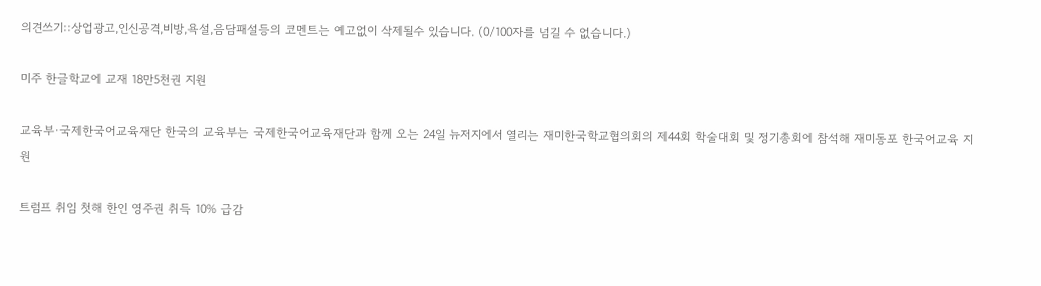의견쓰기::상업광고,인신공격,비방,욕설,음담패설등의 코멘트는 예고없이 삭제될수 있습니다. (0/100자를 넘길 수 없습니다.)

미주 한글학교에 교재 18만5천권 지원

교육부·국제한국어교육재단 한국의 교육부는 국제한국어교육재단과 함께 오는 24일 뉴저지에서 열리는 재미한국학교협의회의 제44회 학술대회 및 정기총회에 참석해 재미동포 한국어교육 지원

트럼프 취임 첫해 한인 영주권 취득 10% 급감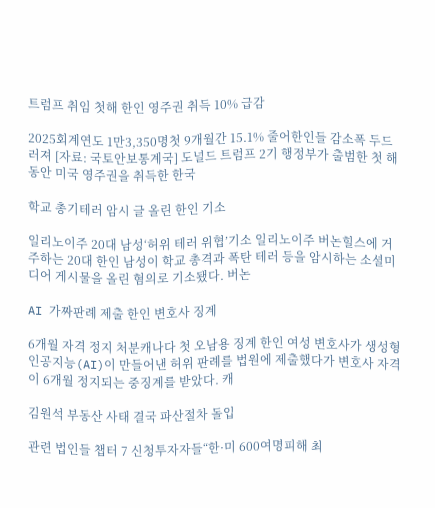트럼프 취임 첫해 한인 영주권 취득 10% 급감

2025회계연도 1만3,350명첫 9개월간 15.1% 줄어한인들 감소폭 두드러져 [자료: 국토안보통계국] 도널드 트럼프 2기 행정부가 출범한 첫 해 동안 미국 영주권을 취득한 한국

학교 총기테러 암시 글 올린 한인 기소

일리노이주 20대 남성‘허위 테러 위협’기소 일리노이주 버논힐스에 거주하는 20대 한인 남성이 학교 총격과 폭탄 테러 등을 암시하는 소셜미디어 게시물을 올린 혐의로 기소됐다. 버논

AI 가짜판례 제출 한인 변호사 징계

6개월 자격 정지 처분캐나다 첫 오남용 징계 한인 여성 변호사가 생성형 인공지능(AI)이 만들어낸 허위 판례를 법원에 제출했다가 변호사 자격이 6개월 정지되는 중징계를 받았다. 캐

김원석 부동산 사태 결국 파산절차 돌입

관련 법인들 챕터 7 신청투자자들“한·미 600여명피해 최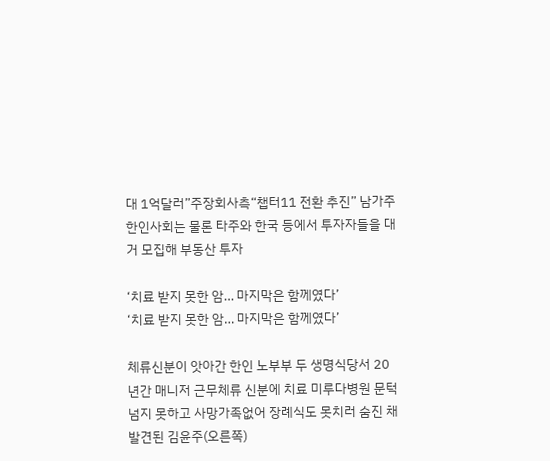대 1억달러”주장회사측“챕터11 전환 추진” 남가주 한인사회는 물론 타주와 한국 등에서 투자자들을 대거 모집해 부동산 투자

‘치료 받지 못한 암… 마지막은 함께였다’
‘치료 받지 못한 암… 마지막은 함께였다’

체류신분이 앗아간 한인 노부부 두 생명식당서 20년간 매니저 근무체류 신분에 치료 미루다병원 문턱 넘지 못하고 사망가족없어 장례식도 못치러 숨진 채 발견된 김윤주(오른쪽)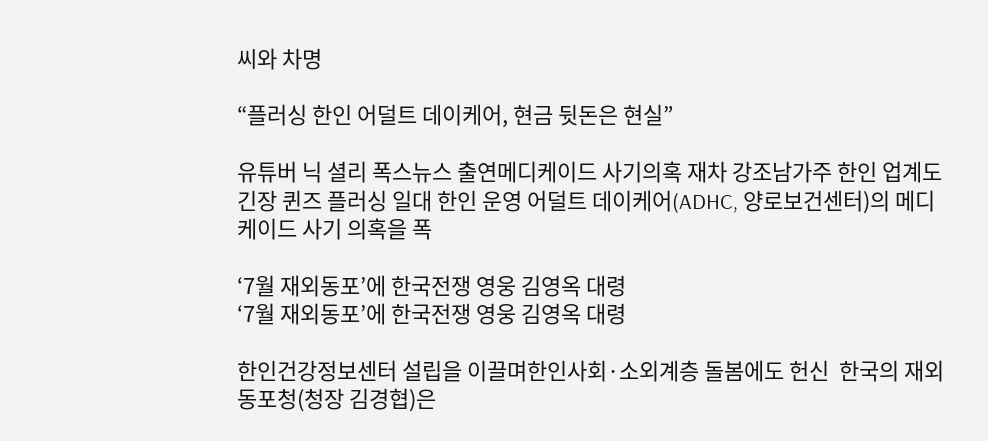씨와 차명

“플러싱 한인 어덜트 데이케어, 현금 뒷돈은 현실”

유튜버 닉 셜리 폭스뉴스 출연메디케이드 사기의혹 재차 강조남가주 한인 업계도 긴장 퀸즈 플러싱 일대 한인 운영 어덜트 데이케어(ADHC, 양로보건센터)의 메디케이드 사기 의혹을 폭

‘7월 재외동포’에 한국전쟁 영웅 김영옥 대령
‘7월 재외동포’에 한국전쟁 영웅 김영옥 대령

한인건강정보센터 설립을 이끌며한인사회·소외계층 돌봄에도 헌신  한국의 재외동포청(청장 김경협)은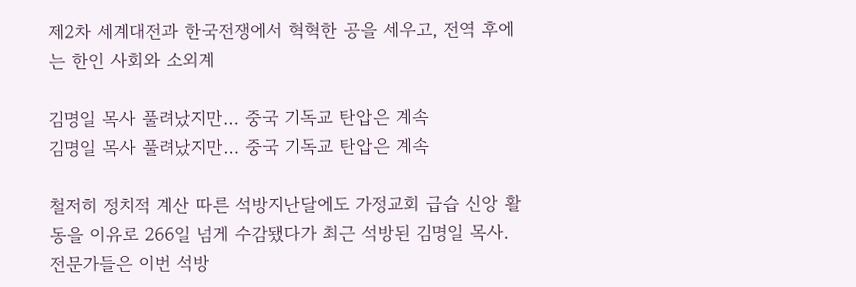제2차 세계대전과 한국전쟁에서 혁혁한 공을 세우고, 전역 후에는 한인 사회와 소외계

김명일 목사 풀려났지만… 중국 기독교 탄압은 계속
김명일 목사 풀려났지만… 중국 기독교 탄압은 계속

철저히 정치적 계산 따른 석방지난달에도 가정교회 급습 신앙 활동을 이유로 266일 넘게 수감됐다가 최근 석방된 김명일 목사. 전문가들은 이번 석방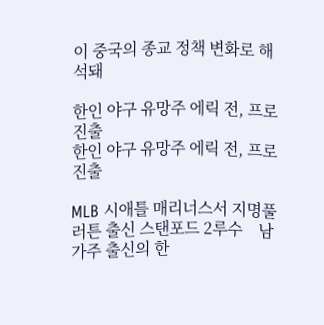이 중국의 종교 정책 변화로 해석돼

한인 야구 유망주 에릭 전, 프로 진출
한인 야구 유망주 에릭 전, 프로 진출

MLB 시애틀 매리너스서 지명풀러튼 출신 스탠포드 2루수    남가주 출신의 한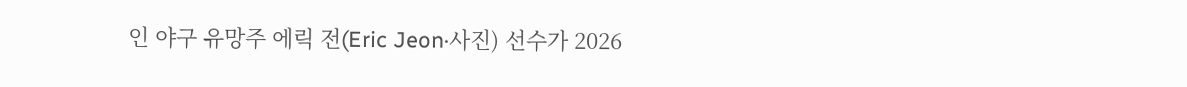인 야구 유망주 에릭 전(Eric Jeon·사진) 선수가 2026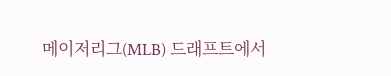메이저리그(MLB) 드래프트에서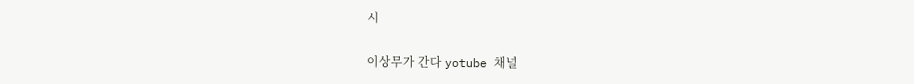시

이상무가 간다 yotube 채널